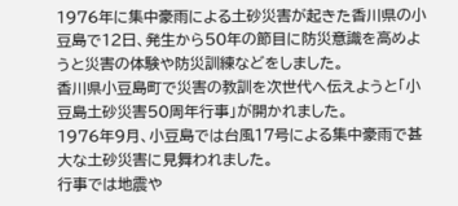1976年に集中豪雨による土砂災害が起きた香川県の小豆島で12日、発生から50年の節目に防災意識を高めようと災害の体験や防災訓練などをしました。
香川県小豆島町で災害の教訓を次世代へ伝えようと「小豆島土砂災害50周年行事」が開かれました。
1976年9月、小豆島では台風17号による集中豪雨で甚大な土砂災害に見舞われました。
行事では地震や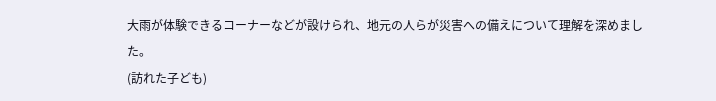大雨が体験できるコーナーなどが設けられ、地元の人らが災害への備えについて理解を深めました。
(訪れた子ども)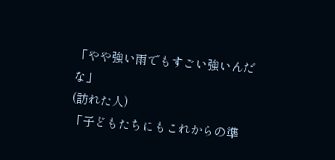「やや強い雨でもすごい強いんだな」
(訪れた人)
「子どもたちにもこれからの準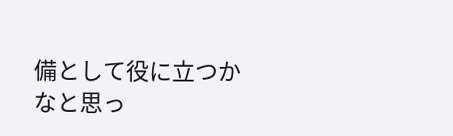備として役に立つかなと思っ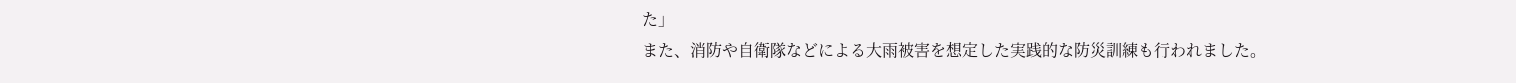た」
また、消防や自衛隊などによる大雨被害を想定した実践的な防災訓練も行われました。